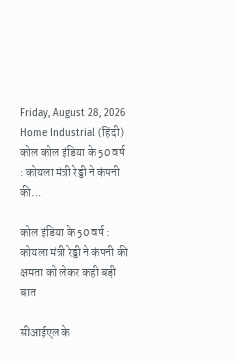Friday, August 28, 2026
Home Industrial (हिंदी) कोल कोल इंडिया के 50 वर्ष : कोयला मंत्री रेड्डी ने कंपनी की...

कोल इंडिया के 50 वर्ष : कोयला मंत्री रेड्डी ने कंपनी की क्षमता को लेकर कही बड़ी बात

सीआईएल के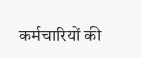कर्मचारियों की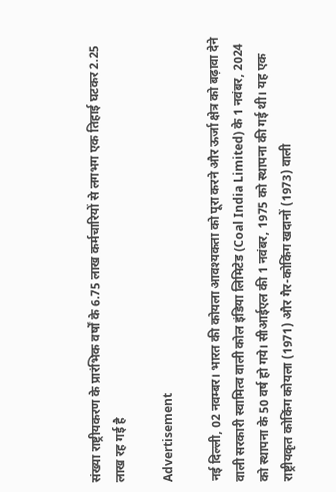संख्या राष्ट्रीयकरण के प्रारंभिक वर्षों के 6.75 लाख कर्मचारियों से लगभग एक तिहाई घटकर 2.25 लाख रह गई है

Advertisement

नई दिल्ली, 02 नवम्बर। भारत की कोयला आवश्यकता को पूरा करने और ऊर्जा क्षेत्र को बढ़ावा देने वाली सरकारी स्वामित्व वाली कोल इंडिया लिमिटेड (Coal India Limited) के 1 नवंबर, 2024 को स्थापना के 50 वर्ष हो गये। सीआईएल की 1 नवंबर, 1975 को स्थापना की गई थी। यह एक राष्ट्रीयकृत कोकिंग कोयला (1971) और गैर-कोकिंग खदानों (1973) वाली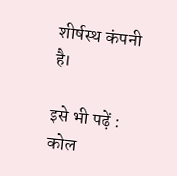शीर्षस्थ कंपनी है।

इसे भी पढ़ें : कोल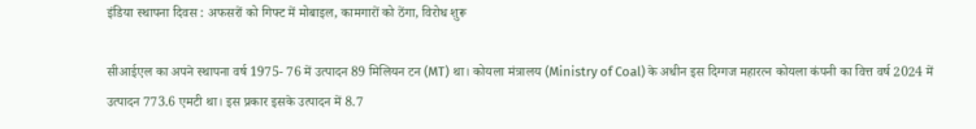इंडिया स्थापना दिवस : अफसरों को गिफ्ट में मोबाइल, कामगारों को ठेंगा, विरोध शुरू

सीआईएल का अपने स्थापना वर्ष 1975- 76 में उत्पादन 89 मिलियन टन (MT) था। कोयला मंत्रालय (Ministry of Coal) के अधीन इस दिग्गज महारत्न कोयला कंपनी का वित्त वर्ष 2024 में उत्पादन 773.6 एमटी था। इस प्रकार इसके उत्पादन में 8.7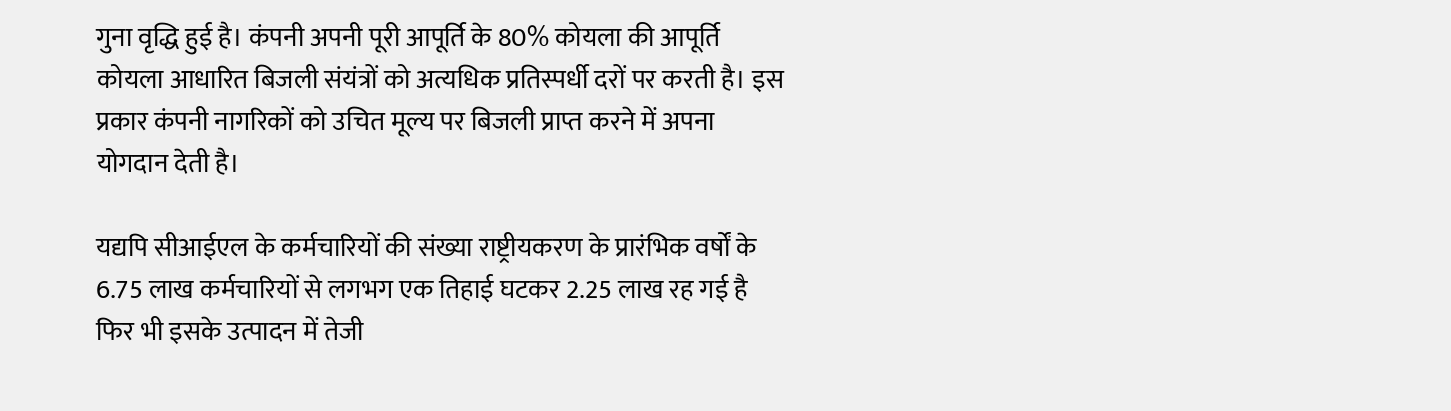गुना वृद्धि हुई है। कंपनी अपनी पूरी आपूर्ति के 80% कोयला की आपूर्ति कोयला आधारित बिजली संयंत्रों को अत्यधिक प्रतिस्पर्धी दरों पर करती है। इस प्रकार कंपनी नागरिकों को उचित मूल्य पर बिजली प्राप्त करने में अपना योगदान देती है।

यद्यपि सीआईएल के कर्मचारियों की संख्या राष्ट्रीयकरण के प्रारंभिक वर्षों के 6.75 लाख कर्मचारियों से लगभग एक तिहाई घटकर 2.25 लाख रह गई है फिर भी इसके उत्पादन में तेजी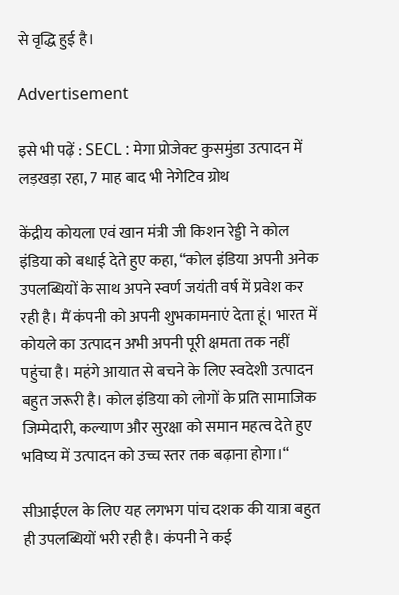से वृद्धि हुई है।

Advertisement

इसे भी पढ़ें : SECL : मेगा प्रोजेक्ट कुसमुंडा उत्पादन में लड़खड़ा रहा, 7 माह बाद भी नेगेटिव ग्रोथ

केंद्रीय कोयला एवं खान मंत्री जी किशन रेड्डी ने कोल इंडिया को बधाई देते हुए कहा, “कोल इंडिया अपनी अनेक उपलब्धियों के साथ अपने स्वर्ण जयंती वर्ष में प्रवेश कर रही है। मैं कंपनी को अपनी शुभकामनाएं देता हूं। भारत में कोयले का उत्पादन अभी अपनी पूरी क्षमता तक नहीं पहुंचा है। महंगे आयात से बचने के लिए स्वदेशी उत्पादन बहुत जरूरी है। कोल इंडिया को लोगों के प्रति सामाजिक जिम्मेदारी, कल्याण और सुरक्षा को समान महत्व देते हुए भविष्य में उत्पादन को उच्च स्तर तक बढ़ाना होगा।“

सीआईएल के लिए यह लगभग पांच दशक की यात्रा बहुत ही उपलब्धियों भरी रही है। कंपनी ने कई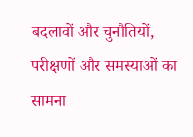बदलावों और चुनौतियों, परीक्षणों और समस्याओं का सामना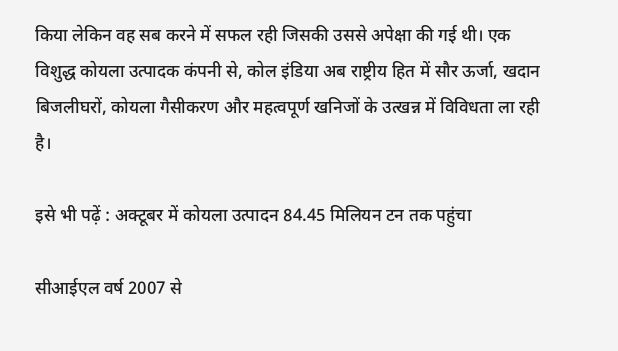किया लेकिन वह सब करने में सफल रही जिसकी उससे अपेक्षा की गई थी। एक विशुद्ध कोयला उत्पादक कंपनी से, कोल इंडिया अब राष्ट्रीय हित में सौर ऊर्जा, खदान बिजलीघरों, कोयला गैसीकरण और महत्वपूर्ण खनिजों के उत्खन्न में विविधता ला रही है।

इसे भी पढ़ें : अक्टूबर में कोयला उत्पादन 84.45 मिलियन टन तक पहुंचा

सीआईएल वर्ष 2007 से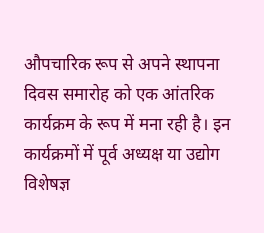औपचारिक रूप से अपने स्थापना दिवस समारोह को एक आंतरिक कार्यक्रम के रूप में मना रही है। इन कार्यक्रमों में पूर्व अध्यक्ष या उद्योग विशेषज्ञ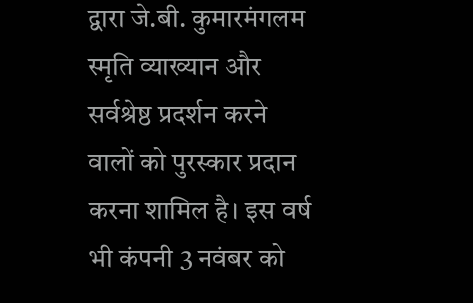द्वारा जे.बी. कुमारमंगलम स्मृति व्याख्यान और सर्वश्रेष्ठ प्रदर्शन करने वालों को पुरस्कार प्रदान करना शामिल है। इस वर्ष भी कंपनी 3 नवंबर को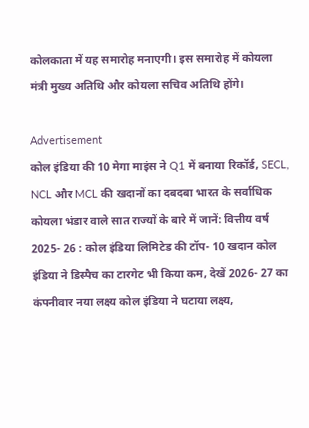कोलकाता में यह समारोह मनाएगी। इस समारोह में कोयला मंत्री मुख्य अतिथि और कोयला सचिव अतिथि होंगे।

Advertisement
कोल इंडिया की 10 मेगा माइंस ने Q1 में बनाया रिकॉर्ड, SECL, NCL और MCL की खदानों का दबदबा भारत के सर्वाधिक कोयला भंडार वाले सात राज्यों के बारे में जानें: वित्तीय वर्ष 2025- 26 : कोल इंडिया लिमिटेड की टॉप- 10 खदान कोल इंडिया ने डिस्पैच का टारगेट भी किया कम, देखें 2026- 27 का कंपनीवार नया लक्ष्य कोल इंडिया ने घटाया लक्ष्य,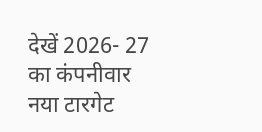देखें 2026- 27 का कंपनीवार नया टारगेट